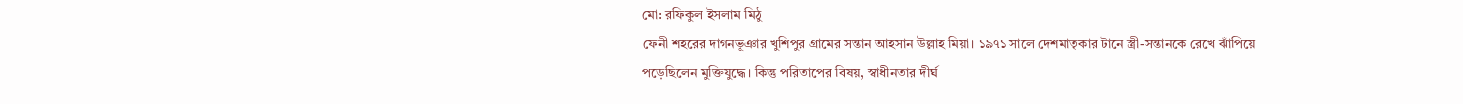মো: রফিকুল ইসলাম মিঠু
ফেনী শহরের দাগনভূঞার খুশিপুর গ্রামের সন্তান আহসান উল্লাহ মিয়া। ১৯৭১ সালে দেশমাতৃকার টানে স্ত্রী-সন্তানকে রেখে ঝাঁপিয়ে পড়েছিলেন মুক্তিযুদ্ধে। কিন্তু পরিতাপের বিষয়, স্বাধীনতার দীর্ঘ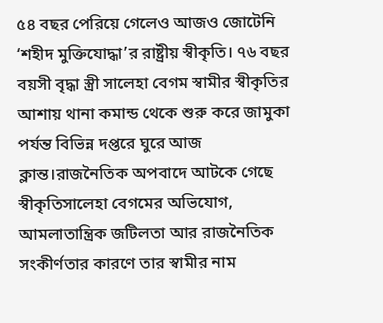৫৪ বছর পেরিয়ে গেলেও আজও জোটেনি ‘শহীদ মুক্তিযোদ্ধা’র রাষ্ট্রীয় স্বীকৃতি। ৭৬ বছর বয়সী বৃদ্ধা স্ত্রী সালেহা বেগম স্বামীর স্বীকৃতির আশায় থানা কমান্ড থেকে শুরু করে জামুকা পর্যন্ত বিভিন্ন দপ্তরে ঘুরে আজ ক্লান্ত।রাজনৈতিক অপবাদে আটকে গেছে স্বীকৃতিসালেহা বেগমের অভিযোগ, আমলাতান্ত্রিক জটিলতা আর রাজনৈতিক সংকীর্ণতার কারণে তার স্বামীর নাম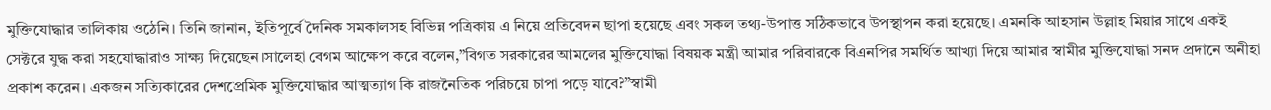মুক্তিযোদ্ধার তালিকায় ওঠেনি। তিনি জানান, ইতিপূর্বে দৈনিক সমকালসহ বিভিন্ন পত্রিকায় এ নিয়ে প্রতিবেদন ছাপা হয়েছে এবং সকল তথ্য-উপাত্ত সঠিকভাবে উপস্থাপন করা হয়েছে। এমনকি আহসান উল্লাহ মিয়ার সাথে একই সেক্টরে যুদ্ধ করা সহযোদ্ধারাও সাক্ষ্য দিয়েছেন।সালেহা বেগম আক্ষেপ করে বলেন,”বিগত সরকারের আমলের মুক্তিযোদ্ধা বিষয়ক মন্ত্রী আমার পরিবারকে বিএনপির সমর্থিত আখ্যা দিয়ে আমার স্বামীর মুক্তিযোদ্ধা সনদ প্রদানে অনীহা প্রকাশ করেন। একজন সত্যিকারের দেশপ্রেমিক মুক্তিযোদ্ধার আত্মত্যাগ কি রাজনৈতিক পরিচয়ে চাপা পড়ে যাবে?”স্বামী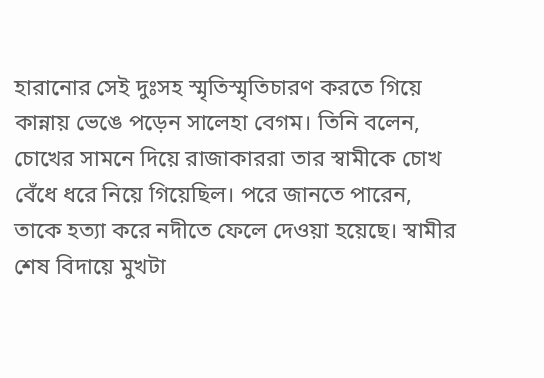হারানোর সেই দুঃসহ স্মৃতিস্মৃতিচারণ করতে গিয়ে কান্নায় ভেঙে পড়েন সালেহা বেগম। তিনি বলেন, চোখের সামনে দিয়ে রাজাকাররা তার স্বামীকে চোখ বেঁধে ধরে নিয়ে গিয়েছিল। পরে জানতে পারেন, তাকে হত্যা করে নদীতে ফেলে দেওয়া হয়েছে। স্বামীর শেষ বিদায়ে মুখটা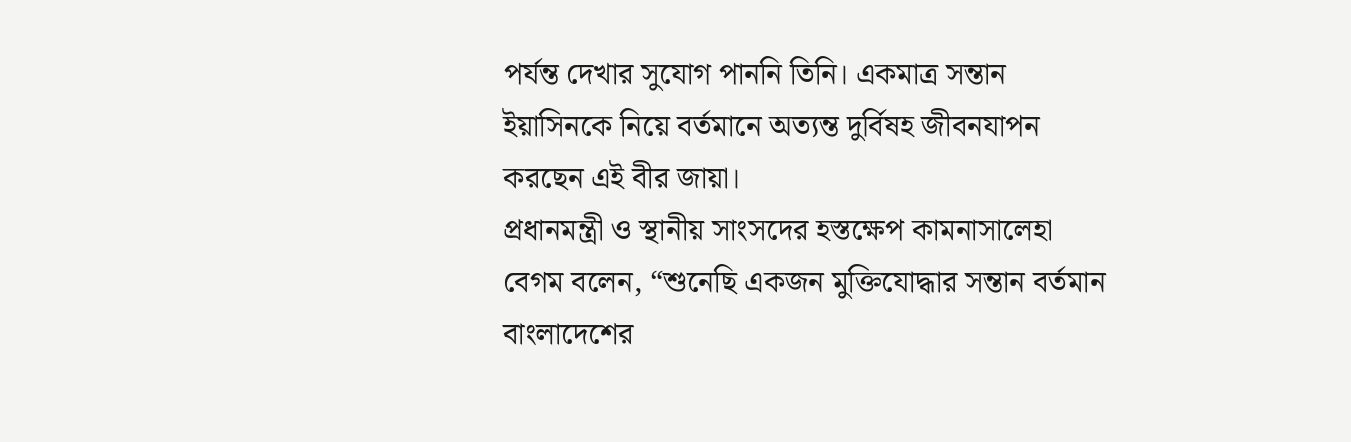পর্যন্ত দেখার সুযোগ পাননি তিনি। একমাত্র সন্তান ইয়াসিনকে নিয়ে বর্তমানে অত্যন্ত দুর্বিষহ জীবনযাপন করছেন এই বীর জায়া।
প্রধানমন্ত্রী ও স্থানীয় সাংসদের হস্তক্ষেপ কামনাসালেহা বেগম বলেন, “শুনেছি একজন মুক্তিযোদ্ধার সন্তান বর্তমান বাংলাদেশের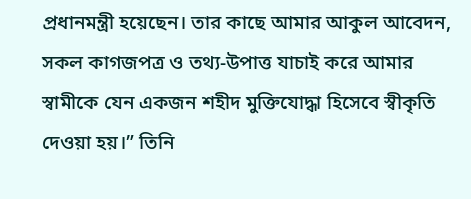প্রধানমন্ত্রী হয়েছেন। তার কাছে আমার আকুল আবেদন, সকল কাগজপত্র ও তথ্য-উপাত্ত যাচাই করে আমার স্বামীকে যেন একজন শহীদ মুক্তিযোদ্ধা হিসেবে স্বীকৃতি দেওয়া হয়।” তিনি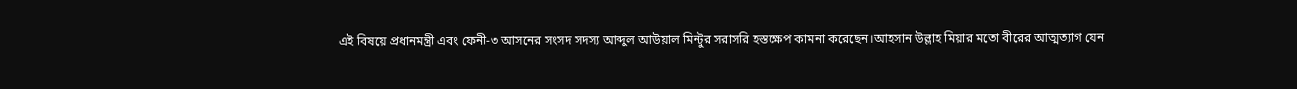এই বিষয়ে প্রধানমন্ত্রী এবং ফেনী-৩ আসনের সংসদ সদস্য আব্দুল আউয়াল মিন্টুর সরাসরি হস্তক্ষেপ কামনা করেছেন।আহসান উল্লাহ মিয়ার মতো বীরের আত্মত্যাগ যেন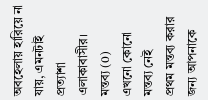অবহেলায় হারিয়ে না যায়, এমনটাই প্রত্যাশা এলাকাবাসীর।
মন্তব্য (0)
এখনো কোনো মন্তব্য নেই
প্রথম মন্তব্য করার জন্য আপনাকে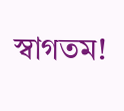স্বাগতম!